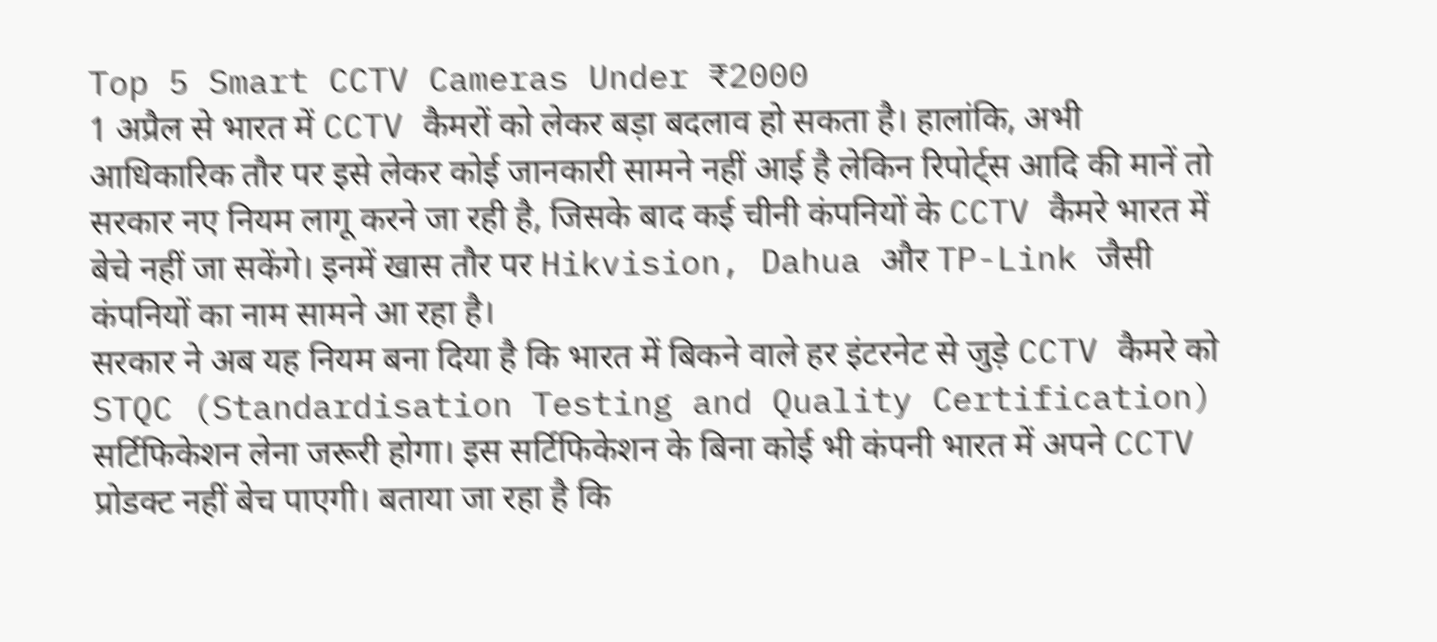Top 5 Smart CCTV Cameras Under ₹2000
1 अप्रैल से भारत में CCTV कैमरों को लेकर बड़ा बदलाव हो सकता है। हालांकि, अभी आधिकारिक तौर पर इसे लेकर कोई जानकारी सामने नहीं आई है लेकिन रिपोर्ट्स आदि की मानें तो सरकार नए नियम लागू करने जा रही है, जिसके बाद कई चीनी कंपनियों के CCTV कैमरे भारत में बेचे नहीं जा सकेंगे। इनमें खास तौर पर Hikvision, Dahua और TP-Link जैसी कंपनियों का नाम सामने आ रहा है।
सरकार ने अब यह नियम बना दिया है कि भारत में बिकने वाले हर इंटरनेट से जुड़े CCTV कैमरे को STQC (Standardisation Testing and Quality Certification) सर्टिफिकेशन लेना जरूरी होगा। इस सर्टिफिकेशन के बिना कोई भी कंपनी भारत में अपने CCTV प्रोडक्ट नहीं बेच पाएगी। बताया जा रहा है कि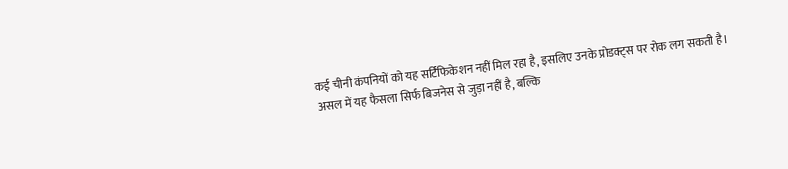कई चीनी कंपनियों को यह सर्टिफिकेशन नहीं मिल रहा है, इसलिए उनके प्रोडक्ट्स पर रोक लग सकती है।
असल में यह फैसला सिर्फ बिजनेस से जुड़ा नहीं है, बल्कि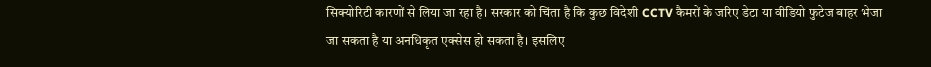सिक्योरिटी कारणों से लिया जा रहा है। सरकार को चिंता है कि कुछ विदेशी CCTV कैमरों के जरिए डेटा या वीडियो फुटेज बाहर भेजा जा सकता है या अनधिकृत एक्सेस हो सकता है। इसलिए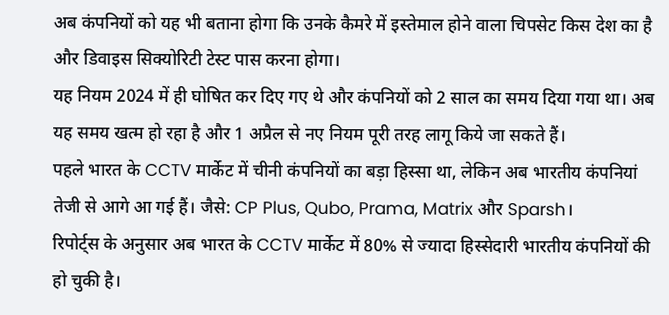अब कंपनियों को यह भी बताना होगा कि उनके कैमरे में इस्तेमाल होने वाला चिपसेट किस देश का है और डिवाइस सिक्योरिटी टेस्ट पास करना होगा।
यह नियम 2024 में ही घोषित कर दिए गए थे और कंपनियों को 2 साल का समय दिया गया था। अब यह समय खत्म हो रहा है और 1 अप्रैल से नए नियम पूरी तरह लागू किये जा सकते हैं।
पहले भारत के CCTV मार्केट में चीनी कंपनियों का बड़ा हिस्सा था, लेकिन अब भारतीय कंपनियां तेजी से आगे आ गई हैं। जैसे: CP Plus, Qubo, Prama, Matrix और Sparsh।
रिपोर्ट्स के अनुसार अब भारत के CCTV मार्केट में 80% से ज्यादा हिस्सेदारी भारतीय कंपनियों की हो चुकी है।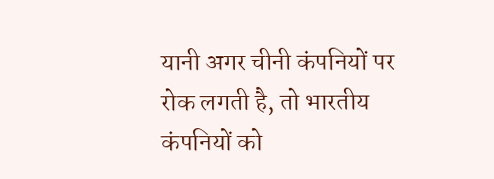यानी अगर चीनी कंपनियों पर रोक लगती है, तो भारतीय कंपनियों को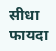सीधा फायदा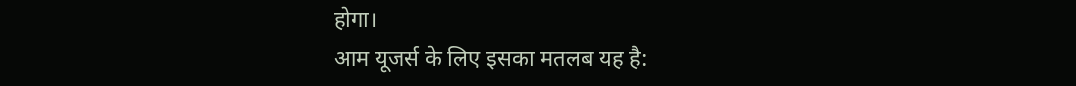होगा।
आम यूजर्स के लिए इसका मतलब यह है: